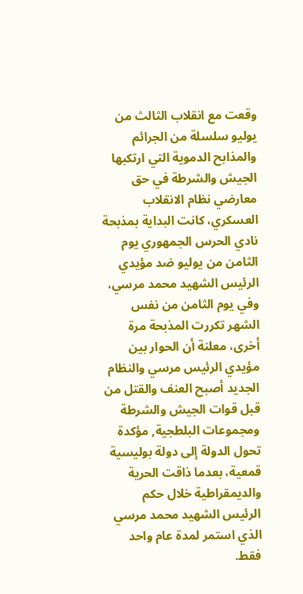وقعت مع انقلاب الثالث من يوليو سلسلة من الجرائم والمذابح الدموية التي ارتكبها الجيش والشرطة في حق معارضي نظام الانقلاب العسكري، كانت البداية بمذبحة نادي الحرس الجمهوري يوم الثامن من يوليو ضد مؤيدي الرئيس الشهيد محمد مرسي، وفي يوم الثامن من نفس الشهر تكررت المذبحة مرة أخرى، معلنة أن الحوار بين مؤيدي الرئيس مرسي والنظام الجديد أصبح العنف والقتل من قبل قوات الجيش والشرطة ومجموعات البلطجية, مؤكدة تحول الدولة إلى دولة بوليسية قمعية، بعدما ذاقت الحرية والديمقراطية خلال حكم الرئيس الشهيد محمد مرسي الذي استمر لمدة عام واحد فقط.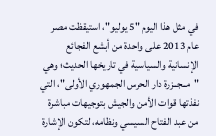في مثل هذا اليوم "5 يوليو"، استيقظت مصر عام 2013 على واحدة من أبشع الفجائع الإنسانية والسياسية في تاريخها الحديث؛ وهي "مــجــزرة دار الحرس الجمهوري الأولى"، التي نفذتها قوات الأمن والجيش بتوجيهات مباشرة من عبد الفتاح السيسي ونظامه، لتكون الإشارة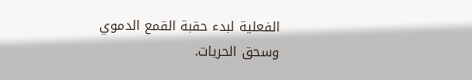الفعلية لبدء حقبة القمع الدموي وسحق الحريات.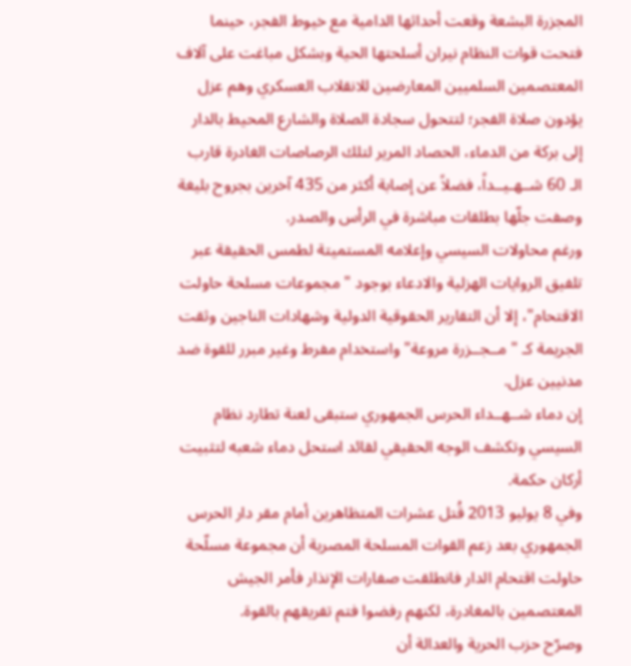المجزرة البشعة وقعت أحداثها الدامية مع خيوط الفجر، حينما فتحت قوات النظام نيران أسلحتها الحية وبشكل مباغت على آلاف المعتصمين السلميين المعارضين للانقلاب العسكري وهم عزل يؤدون صلاة الفجر؛ لتتحول سجادة الصلاة والشارع المحيط بالدار إلى بركة من الدماء، الحصاد المرير لتلك الرصاصات الغادرة قارب الـ 60 شــهـيــداً، فضلاً عن إصابة أكثر من 435 آخرين بجروح بليغة وصفت جلّها بطلقات مباشرة في الرأس والصدر.
ورغم محاولات السيسي وإعلامه المستميتة لطمس الحقيقة عبر تلفيق الروايات الهزلية والادعاء بوجود "مجموعات مسلحة حاولت الاقتحام"، إلا أن التقارير الحقوقية الدولية وشهادات الناجين وثقت الجريمة كـ "مــجــزرة مروعة" واستخدام مفرط وغير مبرر للقوة ضد مدنيين عزل.
إن دماء شــهــداء الحرس الجمهوري ستبقى لعنة تطارد نظام السيسي وتكشف الوجه الحقيقي لقائد استحل دماء شعبه لتثبيت أركان حكمة.
وفي 8 يوليو 2013 قُتل عشرات المتظاهرين أمام مقر دار الحرس الجمهوري بعد زعم القوات المسلحة المصرية أن مجموعة مسلّحة حاولت اقتحام الدار فانطلقت صفارات الإنذار فأمر الجيش المعتصمين بالمغادرة، لكنهم رفضوا فتم تفريقهم بالقوة.
وصرّح حزب الحرية والعدالة أن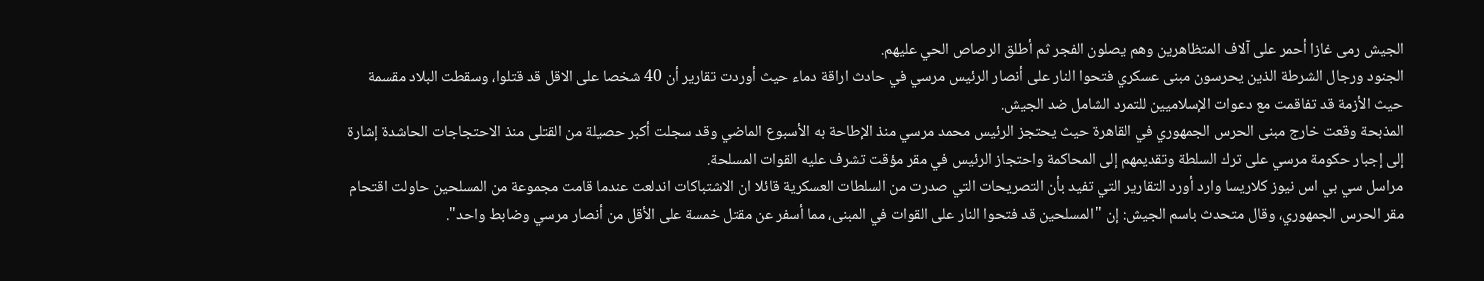الجيش رمى غازا أحمر على آلاف المتظاهرين وهم يصلون الفجر ثم أطلق الرصاص الحي عليهم.
الجنود ورجال الشرطة الذين يحرسون مبنى عسكري فتحوا النار على أنصار الرئيس مرسي في حادث اراقة دماء حيث أوردت تقارير أن 40 شخصا على الاقل قد قتلوا، وسقطت البلاد مقسمة حيث الأزمة قد تفاقمت مع دعوات الإسلاميين للتمرد الشامل ضد الجيش.
المذبحة وقعت خارج مبنى الحرس الجمهوري في القاهرة حيث يحتجز الرئيس محمد مرسي منذ الإطاحة به الأسبوع الماضي وقد سجلت أكبر حصيلة من القتلى منذ الاحتجاجات الحاشدة إشارة إلى إجبار حكومة مرسي على ترك السلطة وتقديمهم إلى المحاكمة واحتجاز الرئيس في مقر مؤقت تشرف عليه القوات المسلحة.
مراسل سي بي اس نيوز كلاريسا وارد أورد التقارير التي تفيد بأن التصريحات التي صدرت من السلطات العسكرية قائلا ان الاشتباكات اندلعت عندما قامت مجموعة من المسلحين حاولت اقتحام مقر الحرس الجمهوري، وقال متحدث باسم الجيش: إن "المسلحين قد فتحوا النار على القوات في المبنى، مما أسفر عن مقتل خمسة على الأقل من أنصار مرسي وضابط واحد".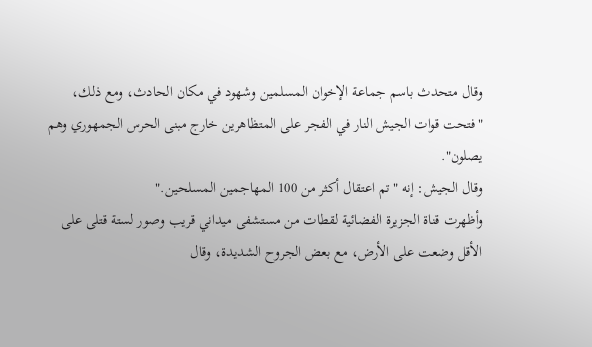وقال متحدث باسم جماعة الإخوان المسلمين وشهود في مكان الحادث، ومع ذلك، "فتحت قوات الجيش النار في الفجر على المتظاهرين خارج مبنى الحرس الجمهوري وهم يصلون".
وقال الجيش: إنه "تم اعتقال أكثر من 100 المهاجمين المسلحين."
وأظهرت قناة الجزيرة الفضائية لقطات من مستشفى ميداني قريب وصور لستة قتلى على الأقل وضعت على الأرض، مع بعض الجروح الشديدة، وقال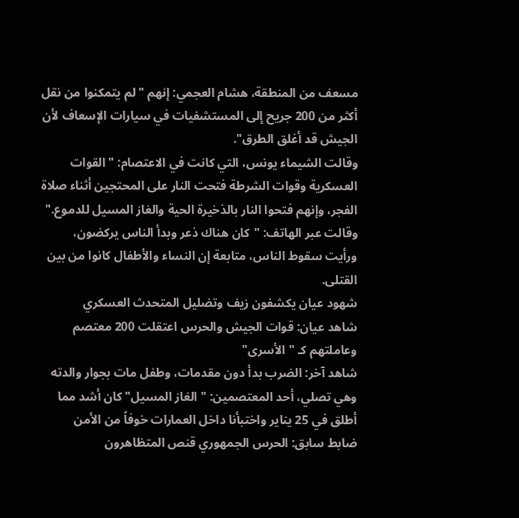مسعف من المنطقة، هشام العجمي: إنهم "لم يتمكنوا من نقل أكثر من 200 جريح إلى المستشفيات في سيارات الإسعاف لأن الجيش قد أغلق الطرق".
وقالت الشيماء يونس، التي كانت في الاعتصام: "القوات العسكرية وقوات الشرطة فتحت النار على المحتجين أثناء صلاة الفجر، وإنهم فتحوا النار بالذخيرة الحية والغاز المسيل للدموع." وقالت عبر الهاتف: "كان هناك ذعر وبدأ الناس يركضون، ورأيت سقوط الناس، متابعة إن النساء والأطفال كانوا من بين القتلى.
شهود عيان يكشفون زيف وتضليل المتحدث العسكري
شاهد عيان: قوات الجيش والحرس اعتقلت 200 معتصم وعاملتهم كـ "الأسرى"
شاهد آخر: الضرب بدأ دون مقدمات، وطفل مات بجوار والدته وهي تصلي، أحد المعتصمين: " الغاز المسيل" كان أشد مما أطلق في 25 يناير واختبأنا داخل العمارات خوفاً من الأمن
ضابط سابق: الحرس الجمهوري قنص المتظاهرون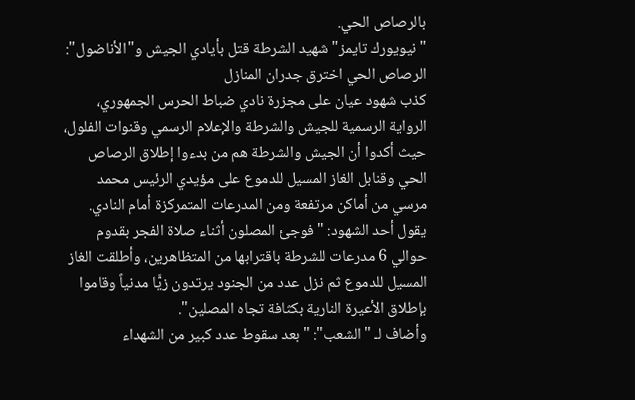بالرصاص الحي.
"نيويورك تايمز" شهيد الشرطة قتل بأيادي الجيش و"الأناضول": الرصاص الحي اخترق جدران المنازل
كذب شهود عيان على مجزرة نادي ضباط الحرس الجمهوري، الرواية الرسمية للجيش والشرطة والإعلام الرسمي وقنوات الفلول، حيث أكدوا أن الجيش والشرطة هم من بدءوا إطلاق الرصاص الحي وقنابل الغاز المسيل للدموع على مؤيدي الرئيس محمد مرسي من أماكن مرتفعة ومن المدرعات المتمركزة أمام النادي.
يقول أحد الشهود: "فوجئ المصلون أثناء صلاة الفجر بقدوم حوالي 6 مدرعات للشرطة باقترابها من المتظاهرين، وأطلقت الغاز المسيل للدموع ثم نزل عدد من الجنود يرتدون زيًّا مدنياً وقاموا بإطلاق الأعيرة النارية بكثافة تجاه المصلين".
وأضاف لـ "الشعب": "بعد سقوط عدد كبير من الشهداء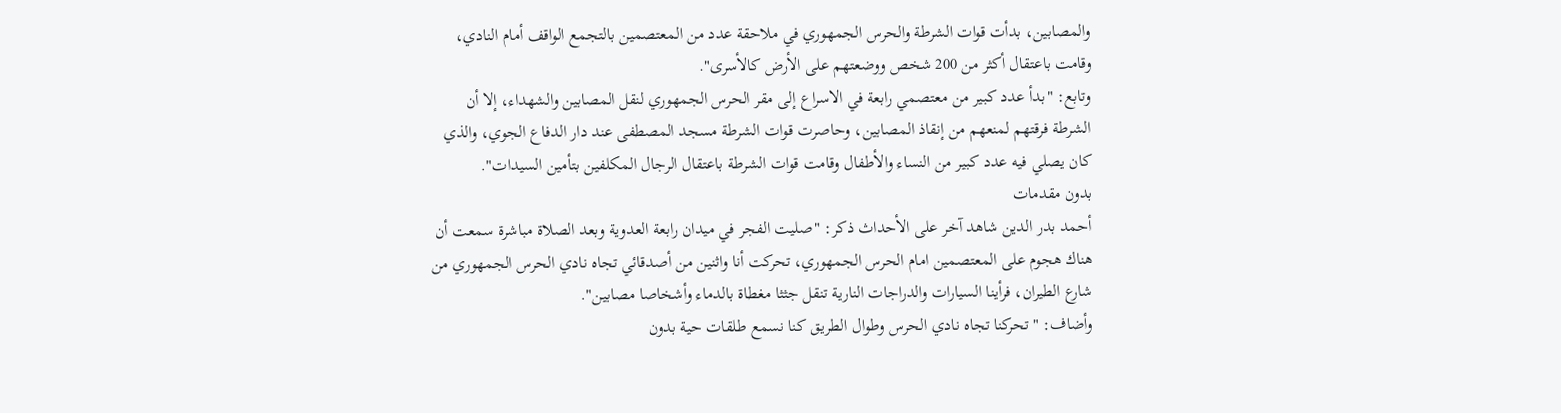والمصابين، بدأت قوات الشرطة والحرس الجمهوري في ملاحقة عدد من المعتصمين بالتجمع الواقف أمام النادي، وقامت باعتقال أكثر من 200 شخص ووضعتهم على الأرض كالأسرى".
وتابع: "بدأ عدد كبير من معتصمي رابعة في الاسراع إلى مقر الحرس الجمهوري لنقل المصابين والشهداء، إلا أن الشرطة فرقتهم لمنعهم من إنقاذ المصابين، وحاصرت قوات الشرطة مسجد المصطفى عند دار الدفاع الجوي، والذي كان يصلي فيه عدد كبير من النساء والأطفال وقامت قوات الشرطة باعتقال الرجال المكلفين بتأمين السيدات".
بدون مقدمات
أحمد بدر الدين شاهد آخر على الأحداث ذكر: "صليت الفجر في ميدان رابعة العدوية وبعد الصلاة مباشرة سمعت أن هناك هجوم على المعتصمين امام الحرس الجمهوري، تحركت أنا واثنين من أصدقائي تجاه نادي الحرس الجمهوري من شارع الطيران، فرأينا السيارات والدراجات النارية تنقل جثثا مغطاة بالدماء وأشخاصا مصابين".
وأضاف: "تحركنا تجاه نادي الحرس وطوال الطريق كنا نسمع طلقات حية بدون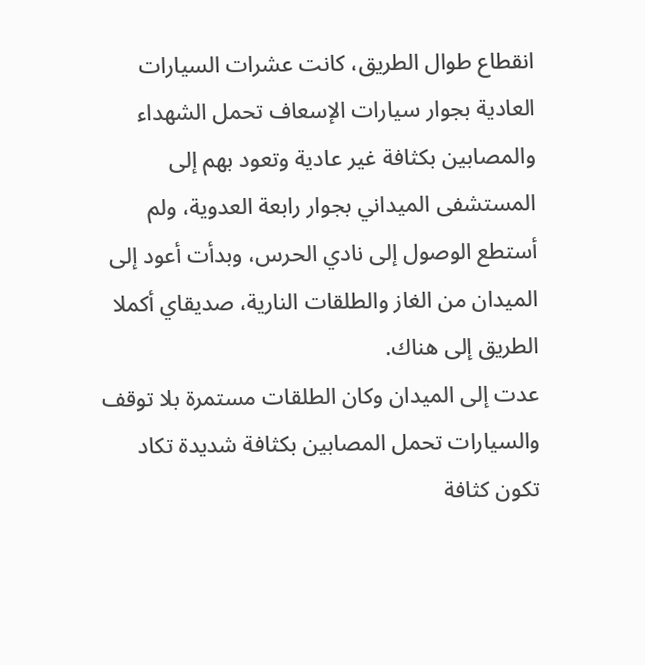انقطاع طوال الطريق، كانت عشرات السيارات العادية بجوار سيارات الإسعاف تحمل الشهداء والمصابين بكثافة غير عادية وتعود بهم إلى المستشفى الميداني بجوار رابعة العدوية، ولم أستطع الوصول إلى نادي الحرس، وبدأت أعود إلى الميدان من الغاز والطلقات النارية، صديقاي أكملا الطريق إلى هناك.
عدت إلى الميدان وكان الطلقات مستمرة بلا توقف والسيارات تحمل المصابين بكثافة شديدة تكاد تكون كثافة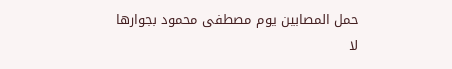حمل المصابين يوم مصطفى محمود بجوارها لا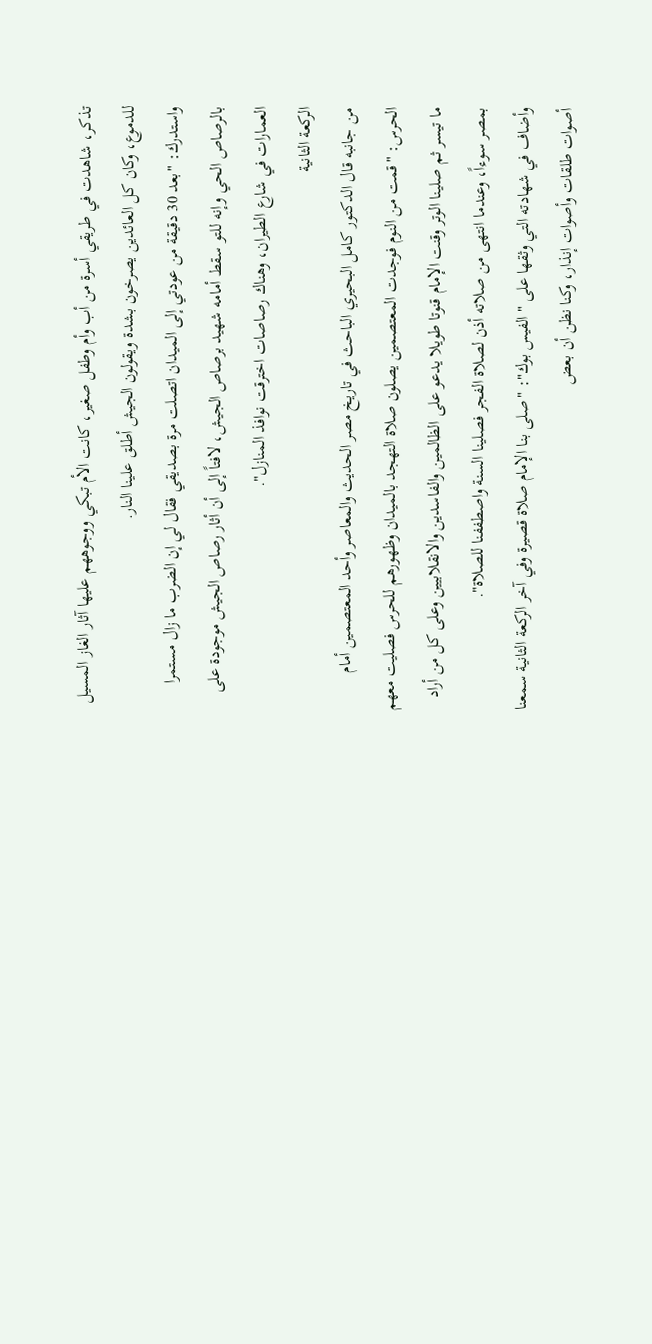تذكر، شاهدت في طريقي أسرة من أب وأم وطفل صغير، كانت الأم تبكي ووجوههم عليها آثار الغاز المسيل للدموع، وكان كل العائدين يصرخون بشدة ويقولون الجيش أطلق علينا النار.
واستدرك: "بعد 30 دقيقة من عودتي إلى الميدان اتصلت مرة بصديقي فقال لي إن الضرب ما زال مستمرا بالرصاص الحي وإنه للتو سقط أمامه شهيد برصاص الجيش، لافتاً إلى أن أثار رصاص الجيش موجودة على العمارات في شارع الطيران، وهناك رصاصات اخترقت نوافذ المنازل".
الركعة الثانية
من جانبه قال الدكتور كامل البحيري الباحث في تاريخ مصر الحديث والمعاصر وأحد المعتصمين أمام الحرس: "قمت من النوم فوجدت المعتصمين يصلون صلاة التهجد بالميدان وظهورهم للحرس فصليت معهم ما تيسر ثم صلينا الوتر وقنت الإمام قنوتا طويلا يدعو على الظالمين والفاسدين والانقلابيين وعلى كل من أراد بمصر سوءاً، وعندما انتهى من صلاته أذن لصلاة الفجر فصلينا السنة واصطففنا للصلاة".
وأضاف في شهادته التي وثقها على "الفيس بوك": "صلى بنا الإمام صلاة قصيرة وفي آخر الركعة الثانية سمعنا أصوات طلقات وأصوات إنذار، وكنا نظن أن بعض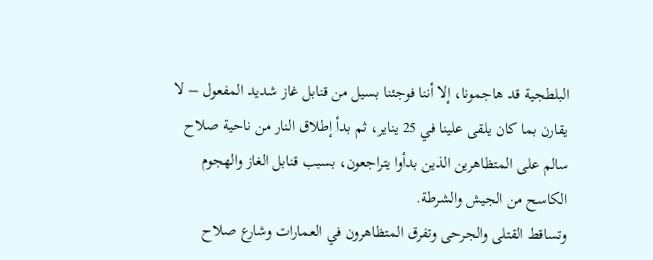البلطجية قد هاجمونا، إلا أننا فوجئنا بسيل من قنابل غاز شديد المفعول – لا يقارن بما كان يلقى علينا في 25 يناير، ثم بدأ إطلاق النار من ناحية صلاح سالم على المتظاهرين الذين بدأوا يتراجعون، بسبب قنابل الغاز والهجوم الكاسح من الجيش والشرطة.
وتساقط القتلى والجرحى وتفرق المتظاهرون في العمارات وشارع صلاح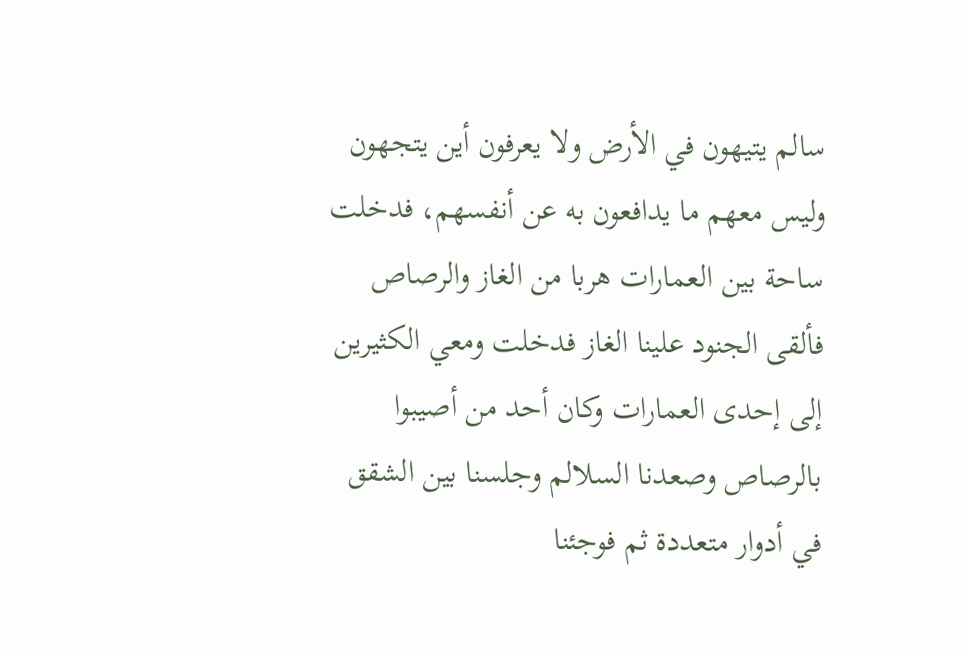سالم يتيهون في الأرض ولا يعرفون أين يتجهون وليس معهم ما يدافعون به عن أنفسهم، فدخلت ساحة بين العمارات هربا من الغاز والرصاص فألقى الجنود علينا الغاز فدخلت ومعي الكثيرين إلى إحدى العمارات وكان أحد من أصيبوا بالرصاص وصعدنا السلالم وجلسنا بين الشقق في أدوار متعددة ثم فوجئنا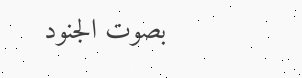بصوت الجنود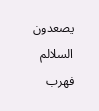يصعدون السلالم فهرب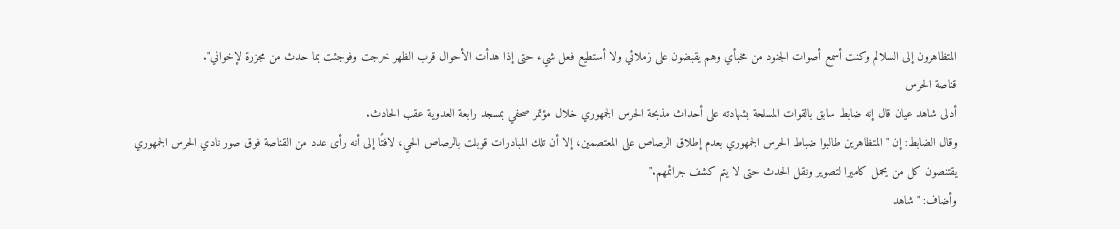المتظاهرون إلى السلالم وكنت أسمع أصوات الجنود من مخبأي وهم يقبضون على زملائي ولا أستطيع فعل شيء حتى إذا هدأت الأحوال قرب الظهر خرجت وفوجئت بما حدث من مجزرة لإخواني".
قناصة الحرس
أدلى شاهد عيان قال إنه ضابط سابق بالقوات المسلحة بشهادته على أحداث مذبحة الحرس الجمهوري خلال مؤتمر صحفي بمسجد رابعة العدوية عقب الحادث.
وقال الضابط: إن "المتظاهرين طالبوا ضباط الحرس الجمهوري بعدم إطلاق الرصاص على المعتصمين، إلا أن تلك المبادرات قوبلت بالرصاص الحي، لافتًا إلى أنه رأى عدد من القناصة فوق صور نادي الحرس الجمهوري يقتنصون كل من يحمل كاميرا لتصوير ونقل الحدث حتى لا يتم كشف جرائمهم."
وأضاف: "شاهد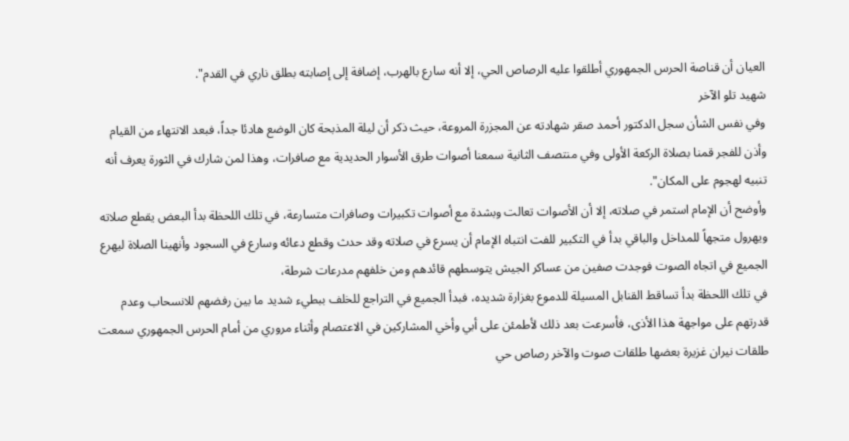العيان أن قناصة الحرس الجمهوري أطلقوا عليه الرصاص الحي، إلا أنه سارع بالهرب، إضافة إلى إصابته بطلق ناري في القدم".
شهيد تلو الآخر
وفي نفس الشأن سجل الدكتور أحمد صقر شهادته عن المجزرة المروعة، حيث ذكر أن ليلة المذبحة كان الوضع هادئا جداً، فبعد الانتهاء من القيام وأذن للفجر قمنا بصلاة الركعة الأولى وفي منتصف الثانية سمعنا أصوات طرق الأسوار الحديدية مع صافرات، وهذا لمن شارك في الثورة يعرف أنه تنبيه لهجوم على المكان".
وأوضح أن الإمام استمر في صلاته، إلا أن الأصوات تعالت وبشدة مع أصوات تكبيرات وصافرات متسارعة، في تلك اللحظة بدأ البعض يقطع صلاته ويهرول متجهاً للمداخل والباقي بدأ في التكبير للفت انتباه الإمام أن يسرع في صلاته وقد حدث وقطع دعائه وسارع في السجود وأنهينا الصلاة ليهرع الجميع في اتجاه الصوت فوجدت صفين من عساكر الجيش يتوسطهم قائدهم ومن خلفهم مدرعات شرطة،
في تلك اللحظة بدأ تساقط القنابل المسيلة للدموع بغزارة شديده، فبدأ الجميع في التراجع للخلف ببطيء شديد ما بين رفضهم للانسحاب وعدم قدرتهم على مواجهة هذا الأذى، فأسرعت بعد ذلك لأطمئن على أبي وأخي المشاركين في الاعتصام وأثناء مروري من أمام الحرس الجمهوري سمعت طلقات نيران غزيرة بعضها طلقات صوت والآخر رصاص حي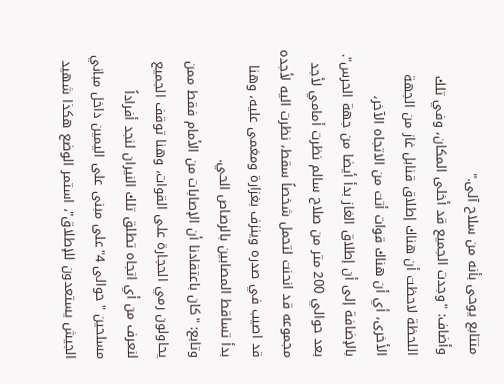متتابع يوحى بأنه من سلاح آلى."
وأضاف: "وجدت الجميع قد أخلى المكان، وفي تلك اللحظة لاحظت أن هناك إطلاق قنابل غاز من الجهة الأخرى، أي أن هناك قوات أتت من الاتجاه الآخر، بالإضافة إلى أن إطلاق الغاز بدأ أيضا من جهة الحرس".
بعد حوالي 200 متر من صلاح سالم نظرت أمامي لأجد مجموعه قد انحنت لتحمل شخصاً سقط، نظرت اليه لأجده قد اصيب في صدره وينزف بغزارة ومغمى عليه، وهنا بدأ تساقط المصابين بالرصاص الحي.
وتابع: "كان باعتقادنا أن الإصابات من الأمام فقط ممن يحاولون رمي الحجارة على القوات، وهنا توقف الجميع لنعرف من أي اتجاه تطلق تلك النيران لنجد أفراداً مسلحين "حوالى 4"على مبنى على اليمين داخل مباني الجيش يستعدون للإطلاق"، استمر الوضع هكذا شهيد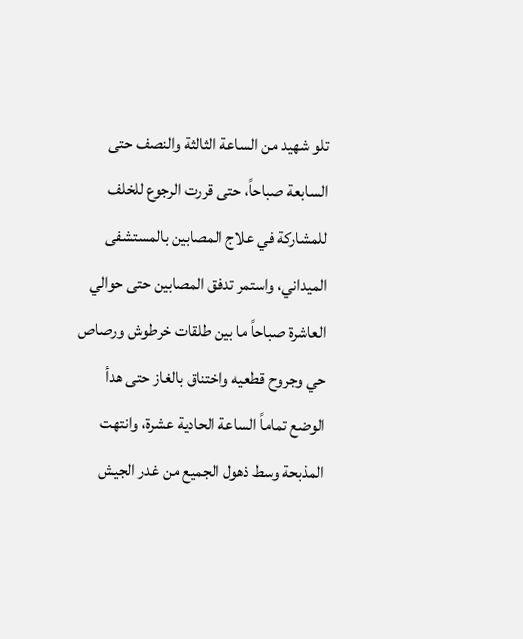تلو شهيد من الساعة الثالثة والنصف حتى السابعة صباحاً، حتى قررت الرجوع للخلف للمشاركة في علاج المصابين بالمستشفى الميداني، واستمر تدفق المصابين حتى حوالي العاشرة صباحاً ما بين طلقات خرطوش ورصاص حي وجروح قطعيه واختناق بالغاز حتى هدأ الوضع تماماً الساعة الحادية عشرة، وانتهت المذبحة وسط ذهول الجميع من غدر الجيش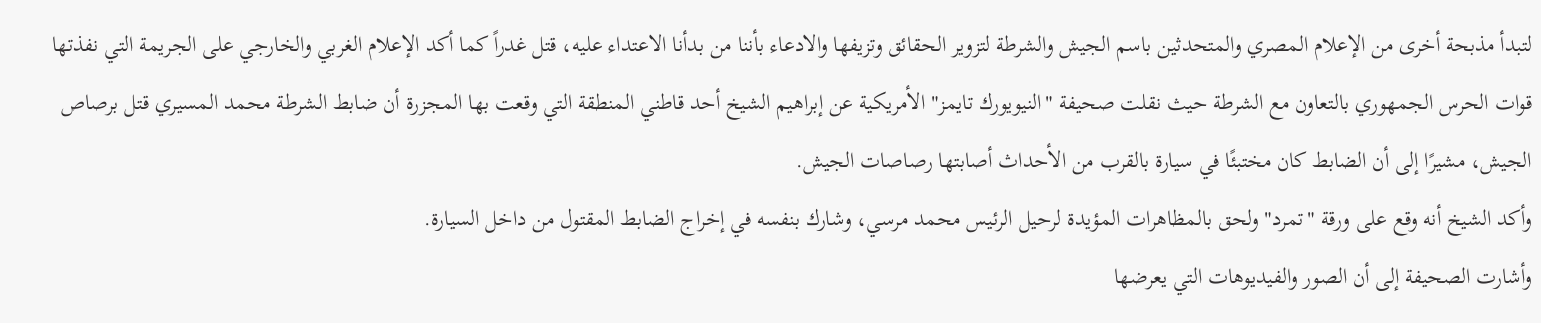لتبدأ مذبحة أخرى من الإعلام المصري والمتحدثين باسم الجيش والشرطة لتزوير الحقائق وتزيفها والادعاء بأننا من بدأنا الاعتداء عليه، قتل غدراً كما أكد الإعلام الغربي والخارجي على الجريمة التي نفذتها قوات الحرس الجمهوري بالتعاون مع الشرطة حيث نقلت صحيفة "النيويورك تايمز" الأمريكية عن إبراهيم الشيخ أحد قاطني المنطقة التي وقعت بها المجزرة أن ضابط الشرطة محمد المسيري قتل برصاص الجيش، مشيرًا إلى أن الضابط كان مختبئًا في سيارة بالقرب من الأحداث أصابتها رصاصات الجيش.
وأكد الشيخ أنه وقع على ورقة "تمرد" ولحق بالمظاهرات المؤيدة لرحيل الرئيس محمد مرسي، وشارك بنفسه في إخراج الضابط المقتول من داخل السيارة.
وأشارت الصحيفة إلى أن الصور والفيديوهات التي يعرضها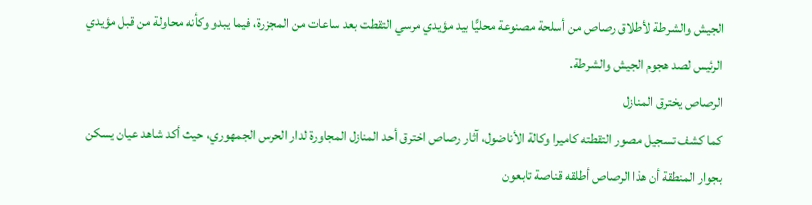الجيش والشرطة لأطلاق رصاص من أسلحة مصنوعة محليًّا بيد مؤيدي مرسي التقطت بعد ساعات من المجزرة، فيما يبدو وكأنه محاولة من قبل مؤيدي الرئيس لصد هجوم الجيش والشرطة.
الرصاص يخترق المنازل
كما كشف تسجيل مصور التقطته كاميرا وكالة الأناضول، آثار رصاص اخترق أحد المنازل المجاورة لدار الحرس الجمهوري، حيث أكد شاهد عيان يسكن بجوار المنطقة أن هذا الرصاص أطلقه قناصة تابعون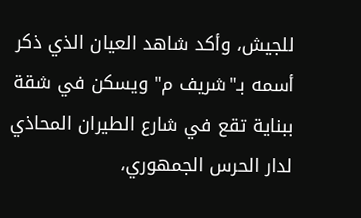للجيش، وأكد شاهد العيان الذي ذكر أسمه بـ"شريف م" ويسكن في شقة ببناية تقع في شارع الطيران المحاذي لدار الحرس الجمهوري،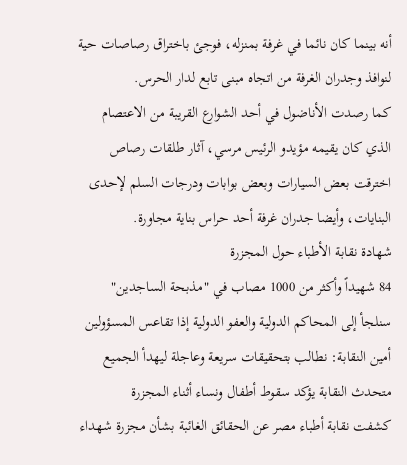أنه بينما كان نائما في غرفة بمنزله، فوجئ باختراق رصاصات حية لنوافذ وجدران الغرفة من اتجاه مبنى تابع لدار الحرس.
كما رصدت الأناضول في أحد الشوارع القريبة من الاعتصام الذي كان يقيمه مؤيدو الرئيس مرسي، آثار طلقات رصاص اخترقت بعض السيارات وبعض بوابات ودرجات السلم لإحدى البنايات، وأيضا جدران غرفة أحد حراس بناية مجاورة.
شهادة نقابة الأطباء حول المجزرة
84 شهيداً وأكثر من 1000 مصاب في "مذبحة الساجدين"
سنلجأ إلى المحاكم الدولية والعفو الدولية إذا تقاعس المسؤولين
أمين النقابة: نطالب بتحقيقات سريعة وعاجلة ليهدأ الجميع
متحدث النقابة يؤكد سقوط أطفال ونساء أثناء المجزرة
كشفت نقابة أطباء مصر عن الحقائق الغائبة بشأن مجزرة شهداء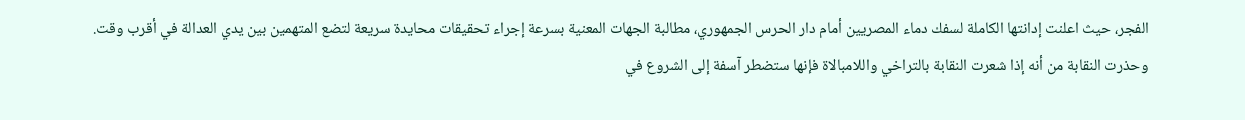الفجر، حيث اعلنت إدانتها الكاملة لسفك دماء المصريين أمام دار الحرس الجمهوري، مطالبة الجهات المعنية بسرعة إجراء تحقيقات محايدة سريعة لتضع المتهمين بين يدي العدالة في أقرب وقت.
وحذرت النقابة من أنه إذا شعرت النقابة بالتراخي واللامبالاة فإنها ستضطر آسفة إلى الشروع في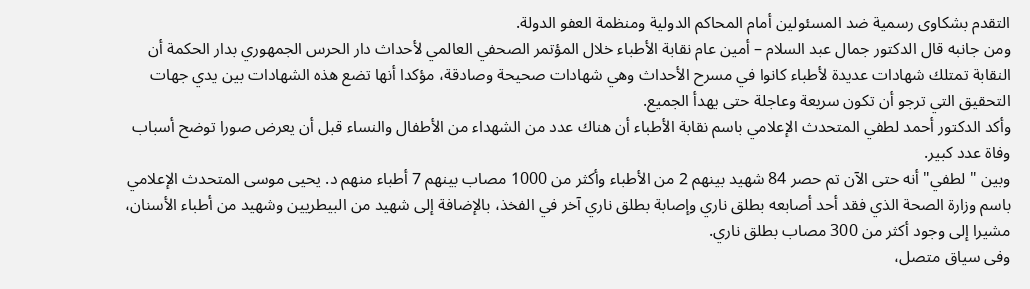التقدم بشكاوى رسمية ضد المسئولين أمام المحاكم الدولية ومنظمة العفو الدولة.
ومن جانبه قال الدكتور جمال عبد السلام – أمين عام نقابة الأطباء خلال المؤتمر الصحفي العالمي لأحداث دار الحرس الجمهوري بدار الحكمة أن النقابة تمتلك شهادات عديدة لأطباء كانوا في مسرح الأحداث وهي شهادات صحيحة وصادقة، مؤكدا أنها تضع هذه الشهادات بين يدي جهات التحقيق التي ترجو أن تكون سريعة وعاجلة حتى يهدأ الجميع.
وأكد الدكتور أحمد لطفي المتحدث الإعلامي باسم نقابة الأطباء أن هناك عدد من الشهداء من الأطفال والنساء قبل أن يعرض صورا توضح أسباب وفاة عدد كبير.
وبين " لطفي" أنه حتى الآن تم حصر 84 شهيد بينهم 2 من الأطباء وأكثر من 1000 مصاب بينهم 7 أطباء منهم د. يحيى موسى المتحدث الإعلامي باسم وزارة الصحة الذي فقد أحد أصابعه بطلق ناري وإصابة بطلق ناري آخر في الفخذ، بالإضافة إلى شهيد من البيطريين وشهيد من أطباء الأسنان، مشيرا إلى وجود أكثر من 300 مصاب بطلق ناري.
وفى سياق متصل،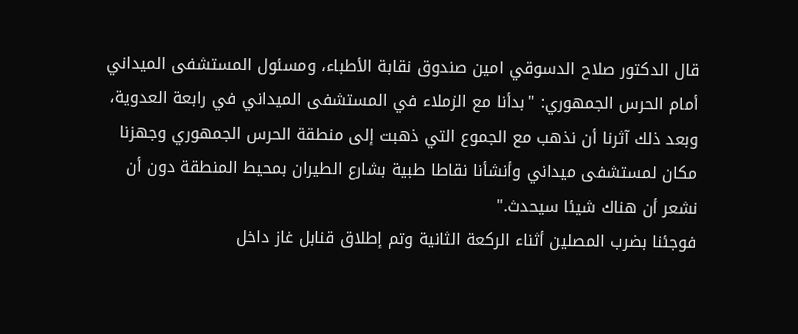قال الدكتور صلاح الدسوقي امين صندوق نقابة الأطباء، ومسئول المستشفى الميداني أمام الحرس الجمهوري: "بدأنا مع الزملاء في المستشفى الميداني في رابعة العدوية، وبعد ذلك آثرنا أن نذهب مع الجموع التي ذهبت إلى منطقة الحرس الجمهوري وجهزنا مكان لمستشفى ميداني وأنشأنا نقاطا طبية بشارع الطيران بمحيط المنطقة دون أن نشعر أن هناك شيئا سيحدث."
فوجئنا بضرب المصلين أثناء الركعة الثانية وتم إطلاق قنابل غاز داخل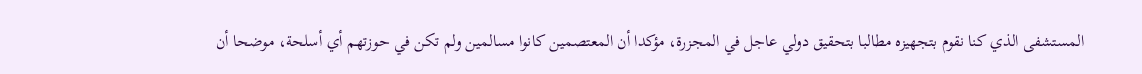المستشفى الذي كنا نقوم بتجهيزه مطالبا بتحقيق دولي عاجل في المجزرة، مؤكدا أن المعتصمين كانوا مسالمين ولم تكن في حوزتهم أي أسلحة، موضحا أن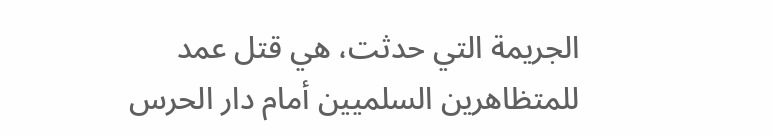الجريمة التي حدثت، هي قتل عمد للمتظاهرين السلميين أمام دار الحرس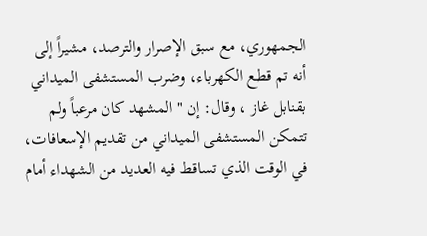الجمهوري، مع سبق الإصرار والترصد، مشيراً إلى أنه تم قطع الكهرباء، وضرب المستشفى الميداني بقنابل غاز ، وقال: إن "المشهد كان مرعباً ولم تتمكن المستشفى الميداني من تقديم الإسعافات، في الوقت الذي تساقط فيه العديد من الشهداء أمام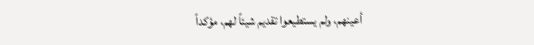أعينهم، ولم يستطيعوا تقديم شيئاً لهم، مؤكداً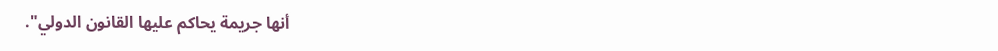أنها جريمة يحاكم عليها القانون الدولي".